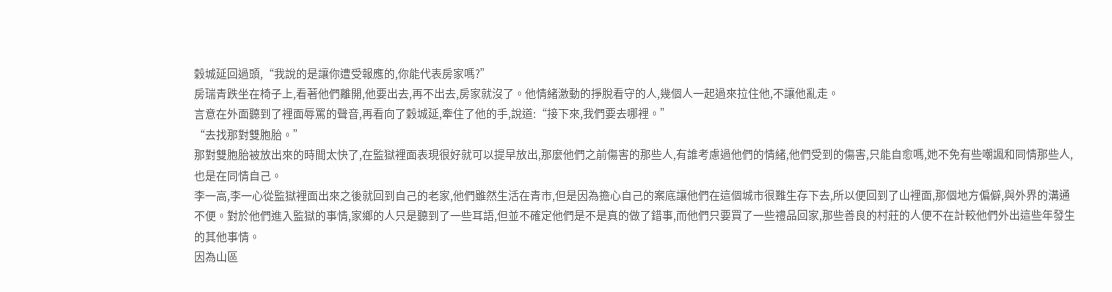穀城延回過頭,“我說的是讓你遭受報應的,你能代表房家嗎?”
房瑞青跌坐在椅子上,看著他們離開,他要出去,再不出去,房家就沒了。他情緒激動的掙脫看守的人,幾個人一起過來拉住他,不讓他亂走。
言意在外面聽到了裡面辱罵的聲音,再看向了穀城延,牽住了他的手,說道:“接下來,我們要去哪裡。”
“去找那對雙胞胎。”
那對雙胞胎被放出來的時間太快了,在監獄裡面表現很好就可以提早放出,那麼他們之前傷害的那些人,有誰考慮過他們的情緒,他們受到的傷害,只能自愈嗎,她不免有些嘲諷和同情那些人,也是在同情自己。
李一高,李一心從監獄裡面出來之後就回到自己的老家,他們雖然生活在青市,但是因為擔心自己的案底讓他們在這個城市很難生存下去,所以便回到了山裡面,那個地方偏僻,與外界的溝通不便。對於他們進入監獄的事情,家鄉的人只是聽到了一些耳語,但並不確定他們是不是真的做了錯事,而他們只要買了一些禮品回家,那些善良的村莊的人便不在計較他們外出這些年發生的其他事情。
因為山區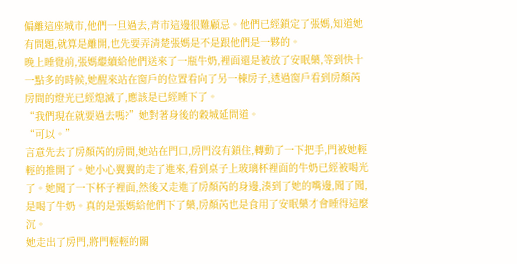偏離這座城市,他們一旦過去,青市這邊很難顧忌。他們已經鎖定了張媽,知道她有問題,就算是離開,也先要弄清楚張媽是不是跟他們是一夥的。
晚上睡覺前,張媽繼續給他們送來了一瓶牛奶,裡面還是被放了安眠藥,等到快十一點多的時候,她醒來站在窗戶的位置看向了另一棟房子,透過窗戶看到房顏芮房間的燈光已經熄滅了,應該是已經睡下了。
“我們現在就要過去嗎?”她對著身後的穀城延問道。
“可以。”
言意先去了房顏芮的房間,她站在門口,房門沒有鎖住,轉動了一下把手,門被她輕輕的推開了。她小心翼翼的走了進來,看到桌子上玻璃杯裡面的牛奶已經被喝光了。她聞了一下杯子裡面,然後又走進了房顏芮的身邊,湊到了她的嘴邊,聞了聞,是喝了牛奶。真的是張媽給他們下了藥,房顏芮也是食用了安眠藥才會睡得這麼沉。
她走出了房門,將門輕輕的關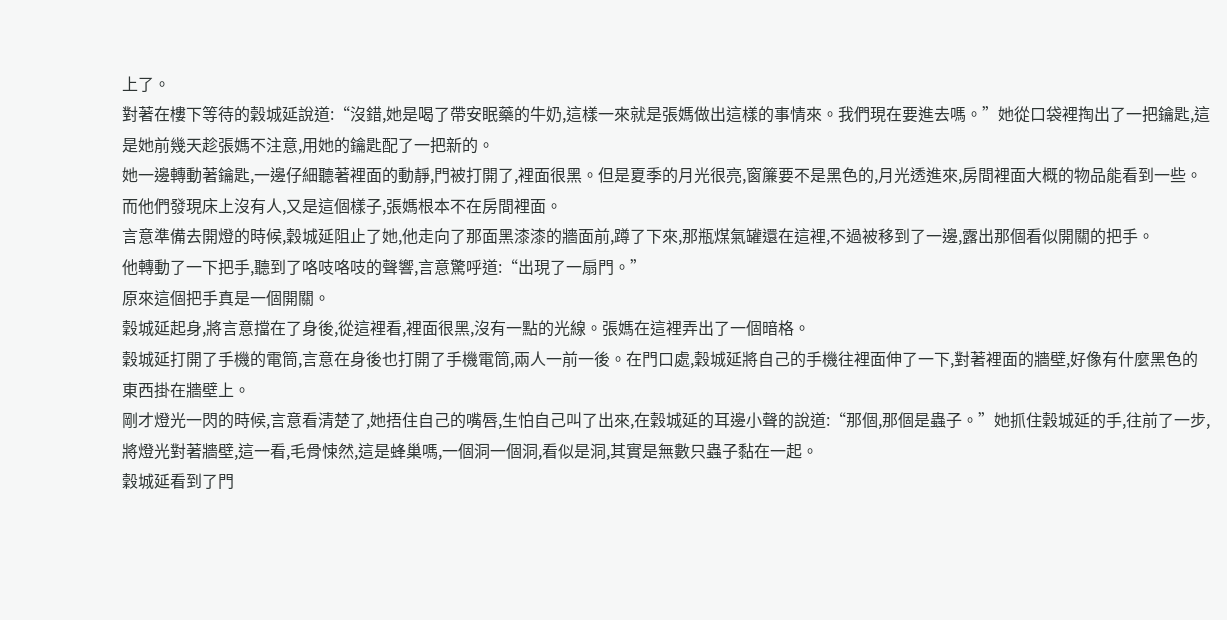上了。
對著在樓下等待的穀城延說道:“沒錯,她是喝了帶安眠藥的牛奶,這樣一來就是張媽做出這樣的事情來。我們現在要進去嗎。”她從口袋裡掏出了一把鑰匙,這是她前幾天趁張媽不注意,用她的鑰匙配了一把新的。
她一邊轉動著鑰匙,一邊仔細聽著裡面的動靜,門被打開了,裡面很黑。但是夏季的月光很亮,窗簾要不是黑色的,月光透進來,房間裡面大概的物品能看到一些。而他們發現床上沒有人,又是這個樣子,張媽根本不在房間裡面。
言意準備去開燈的時候,穀城延阻止了她,他走向了那面黑漆漆的牆面前,蹲了下來,那瓶煤氣罐還在這裡,不過被移到了一邊,露出那個看似開關的把手。
他轉動了一下把手,聽到了咯吱咯吱的聲響,言意驚呼道:“出現了一扇門。”
原來這個把手真是一個開關。
穀城延起身,將言意擋在了身後,從這裡看,裡面很黑,沒有一點的光線。張媽在這裡弄出了一個暗格。
穀城延打開了手機的電筒,言意在身後也打開了手機電筒,兩人一前一後。在門口處,穀城延將自己的手機往裡面伸了一下,對著裡面的牆壁,好像有什麼黑色的東西掛在牆壁上。
剛才燈光一閃的時候,言意看清楚了,她捂住自己的嘴唇,生怕自己叫了出來,在穀城延的耳邊小聲的說道:“那個,那個是蟲子。”她抓住穀城延的手,往前了一步,將燈光對著牆壁,這一看,毛骨悚然,這是蜂巢嗎,一個洞一個洞,看似是洞,其實是無數只蟲子黏在一起。
穀城延看到了門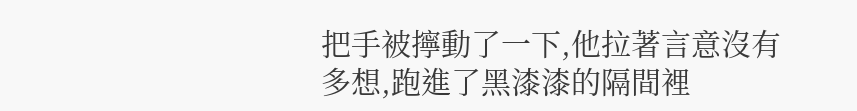把手被擰動了一下,他拉著言意沒有多想,跑進了黑漆漆的隔間裡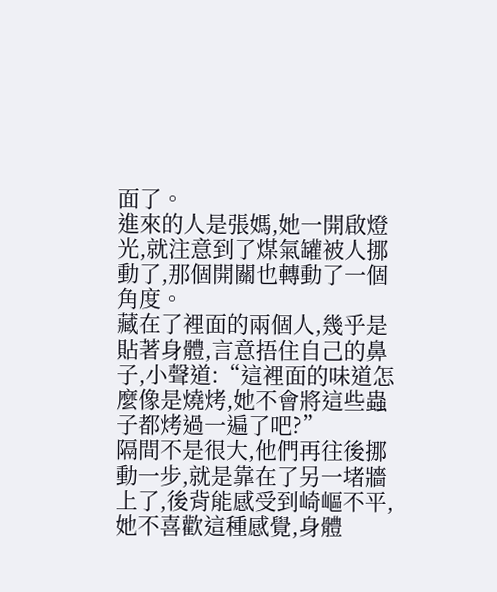面了。
進來的人是張媽,她一開啟燈光,就注意到了煤氣罐被人挪動了,那個開關也轉動了一個角度。
藏在了裡面的兩個人,幾乎是貼著身體,言意捂住自己的鼻子,小聲道:“這裡面的味道怎麼像是燒烤,她不會將這些蟲子都烤過一遍了吧?”
隔間不是很大,他們再往後挪動一步,就是靠在了另一堵牆上了,後背能感受到崎嶇不平,她不喜歡這種感覺,身體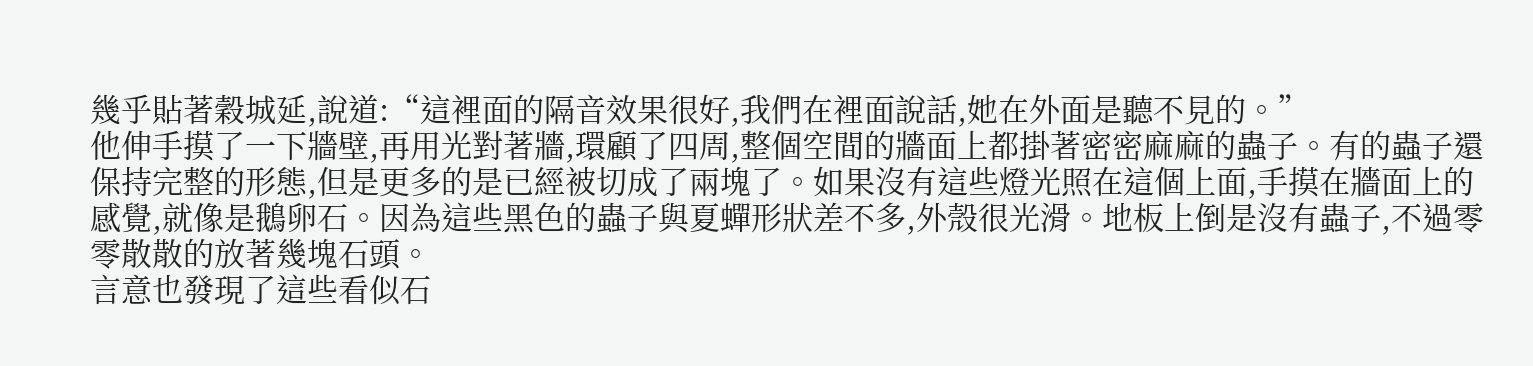幾乎貼著穀城延,說道:“這裡面的隔音效果很好,我們在裡面說話,她在外面是聽不見的。”
他伸手摸了一下牆壁,再用光對著牆,環顧了四周,整個空間的牆面上都掛著密密麻麻的蟲子。有的蟲子還保持完整的形態,但是更多的是已經被切成了兩塊了。如果沒有這些燈光照在這個上面,手摸在牆面上的感覺,就像是鵝卵石。因為這些黑色的蟲子與夏蟬形狀差不多,外殼很光滑。地板上倒是沒有蟲子,不過零零散散的放著幾塊石頭。
言意也發現了這些看似石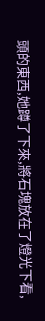頭的東西,她蹲了下來,將石塊放在了燈光下看,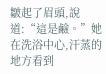皺起了眉頭,說道:“這是鹼。”她在洗浴中心,汗蒸的地方看到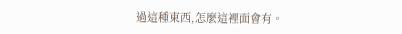過這種東西,怎麼這裡面會有。